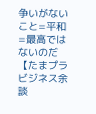争いがないこと=平和=最高ではないのだ【たまプラビジネス余談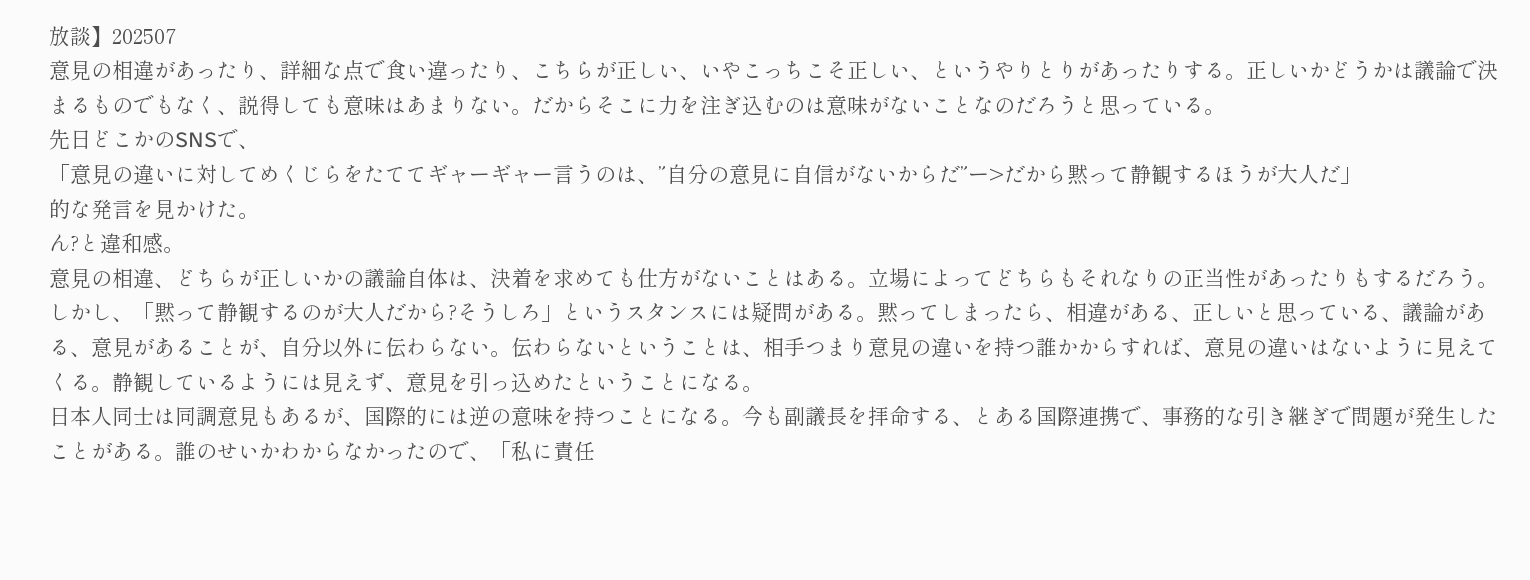放談】202507
意見の相違があったり、詳細な点で食い違ったり、こちらが正しい、いやこっちこそ正しい、というやりとりがあったりする。正しいかどうかは議論で決まるものでもなく、説得しても意味はあまりない。だからそこに力を注ぎ込むのは意味がないことなのだろうと思っている。
先日どこかのSNSで、
「意見の違いに対してめくじらをたててギャーギャー言うのは、”自分の意見に自信がないからだ”ー>だから黙って静観するほうが大人だ」
的な発言を見かけた。
ん?と違和感。
意見の相違、どちらが正しいかの議論自体は、決着を求めても仕方がないことはある。立場によってどちらもそれなりの正当性があったりもするだろう。しかし、「黙って静観するのが大人だから?そうしろ」というスタンスには疑問がある。黙ってしまったら、相違がある、正しいと思っている、議論がある、意見があることが、自分以外に伝わらない。伝わらないということは、相手つまり意見の違いを持つ誰かからすれば、意見の違いはないように見えてくる。静観しているようには見えず、意見を引っ込めたということになる。
日本人同士は同調意見もあるが、国際的には逆の意味を持つことになる。今も副議長を拝命する、とある国際連携で、事務的な引き継ぎで問題が発生したことがある。誰のせいかわからなかったので、「私に責任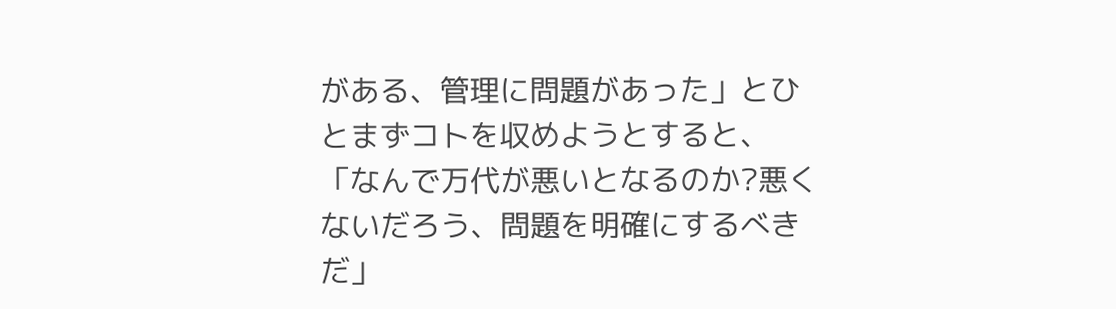がある、管理に問題があった」とひとまずコトを収めようとすると、「なんで万代が悪いとなるのか?悪くないだろう、問題を明確にするべきだ」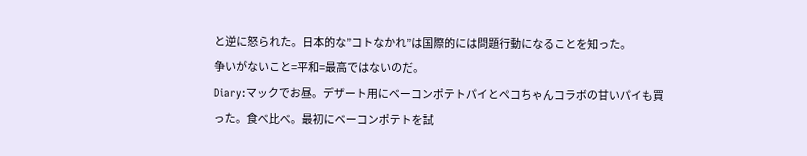と逆に怒られた。日本的な”コトなかれ”は国際的には問題行動になることを知った。
争いがないこと=平和=最高ではないのだ。
Diary:マックでお昼。デザート用にベーコンポテトパイとペコちゃんコラボの甘いパイも買った。食べ比べ。最初にベーコンポテトを試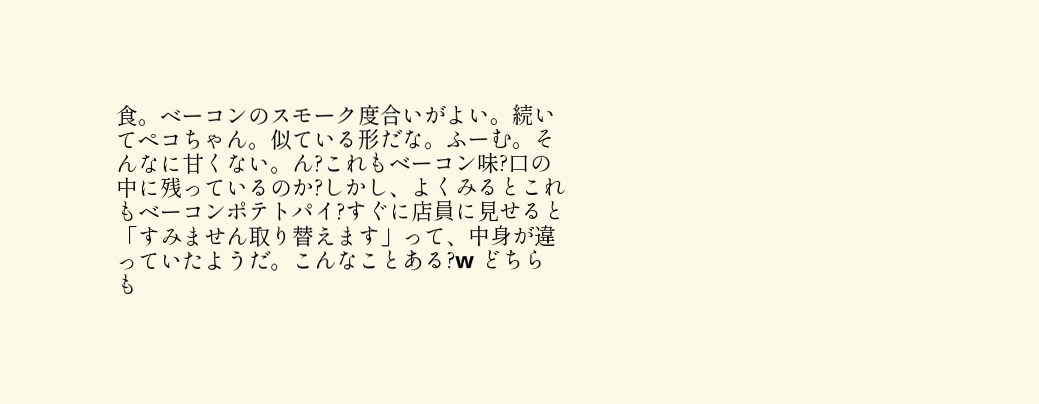食。ベーコンのスモーク度合いがよい。続いてペコちゃん。似ている形だな。ふーむ。そんなに甘くない。ん?これもベーコン味?口の中に残っているのか?しかし、よくみるとこれもベーコンポテトパイ?すぐに店員に見せると「すみません取り替えます」って、中身が違っていたようだ。こんなことある?w どちらも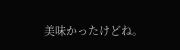美味かったけどね。